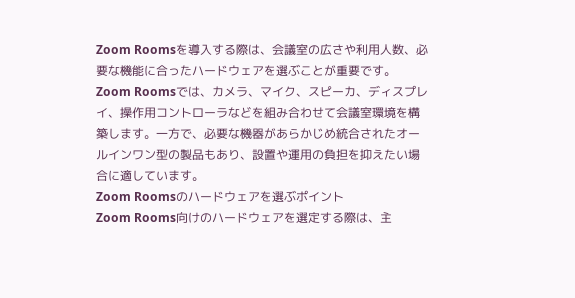Zoom Roomsを導入する際は、会議室の広さや利用人数、必要な機能に合ったハードウェアを選ぶことが重要です。
Zoom Roomsでは、カメラ、マイク、スピーカ、ディスプレイ、操作用コントローラなどを組み合わせて会議室環境を構築します。一方で、必要な機器があらかじめ統合されたオールインワン型の製品もあり、設置や運用の負担を抑えたい場合に適しています。
Zoom Roomsのハードウェアを選ぶポイント
Zoom Rooms向けのハードウェアを選定する際は、主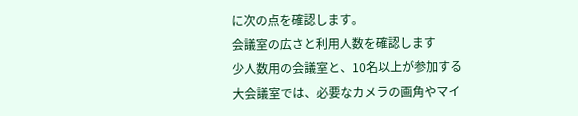に次の点を確認します。
会議室の広さと利用人数を確認します
少人数用の会議室と、10名以上が参加する大会議室では、必要なカメラの画角やマイ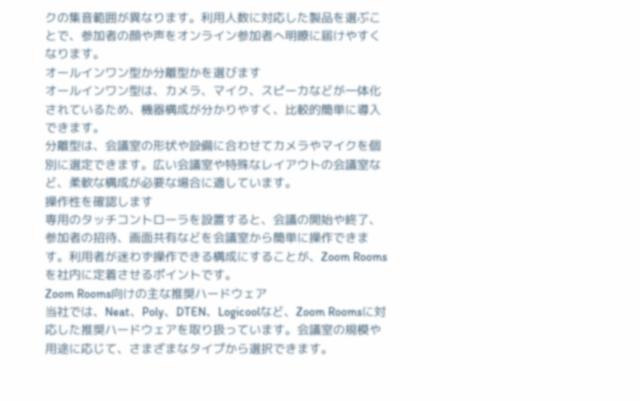クの集音範囲が異なります。利用人数に対応した製品を選ぶことで、参加者の顔や声をオンライン参加者へ明瞭に届けやすくなります。
オールインワン型か分離型かを選びます
オールインワン型は、カメラ、マイク、スピーカなどが一体化されているため、機器構成が分かりやすく、比較的簡単に導入できます。
分離型は、会議室の形状や設備に合わせてカメラやマイクを個別に選定できます。広い会議室や特殊なレイアウトの会議室など、柔軟な構成が必要な場合に適しています。
操作性を確認します
専用のタッチコントローラを設置すると、会議の開始や終了、参加者の招待、画面共有などを会議室から簡単に操作できます。利用者が迷わず操作できる構成にすることが、Zoom Roomsを社内に定着させるポイントです。
Zoom Rooms向けの主な推奨ハードウェア
当社では、Neat、Poly、DTEN、Logicoolなど、Zoom Roomsに対応した推奨ハードウェアを取り扱っています。会議室の規模や用途に応じて、さまざまなタイプから選択できます。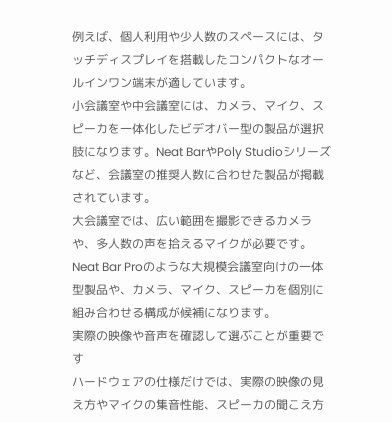例えば、個人利用や少人数のスペースには、タッチディスプレイを搭載したコンパクトなオールインワン端末が適しています。
小会議室や中会議室には、カメラ、マイク、スピーカを一体化したビデオバー型の製品が選択肢になります。Neat BarやPoly Studioシリーズなど、会議室の推奨人数に合わせた製品が掲載されています。
大会議室では、広い範囲を撮影できるカメラや、多人数の声を拾えるマイクが必要です。Neat Bar Proのような大規模会議室向けの一体型製品や、カメラ、マイク、スピーカを個別に組み合わせる構成が候補になります。
実際の映像や音声を確認して選ぶことが重要です
ハードウェアの仕様だけでは、実際の映像の見え方やマイクの集音性能、スピーカの聞こえ方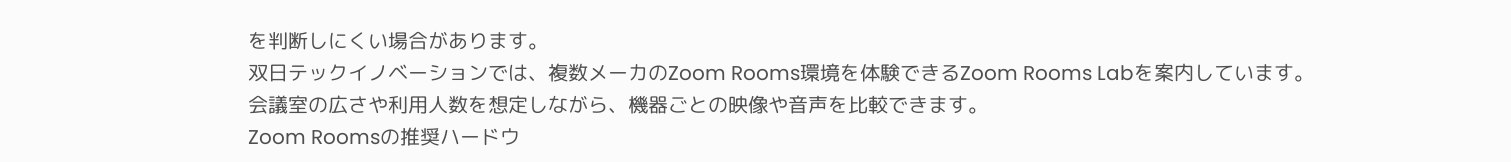を判断しにくい場合があります。
双日テックイノベーションでは、複数メーカのZoom Rooms環境を体験できるZoom Rooms Labを案内しています。会議室の広さや利用人数を想定しながら、機器ごとの映像や音声を比較できます。
Zoom Roomsの推奨ハードウ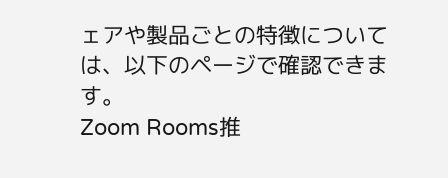ェアや製品ごとの特徴については、以下のページで確認できます。
Zoom Rooms推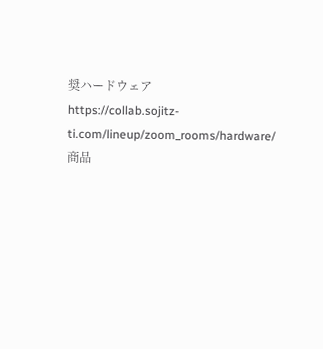奨ハードウェア
https://collab.sojitz-ti.com/lineup/zoom_rooms/hardware/
商品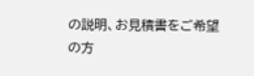の説明、お見積書をご希望の方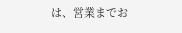は、営業までお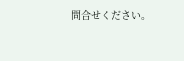問合せください。